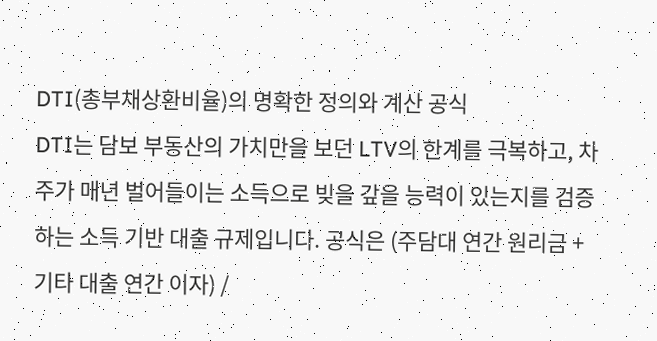DTI(총부채상환비율)의 명확한 정의와 계산 공식
DTI는 담보 부동산의 가치만을 보던 LTV의 한계를 극복하고, 차주가 매년 벌어들이는 소득으로 빚을 갚을 능력이 있는지를 검증하는 소득 기반 대출 규제입니다. 공식은 (주담대 연간 원리금 + 기타 대출 연간 이자) /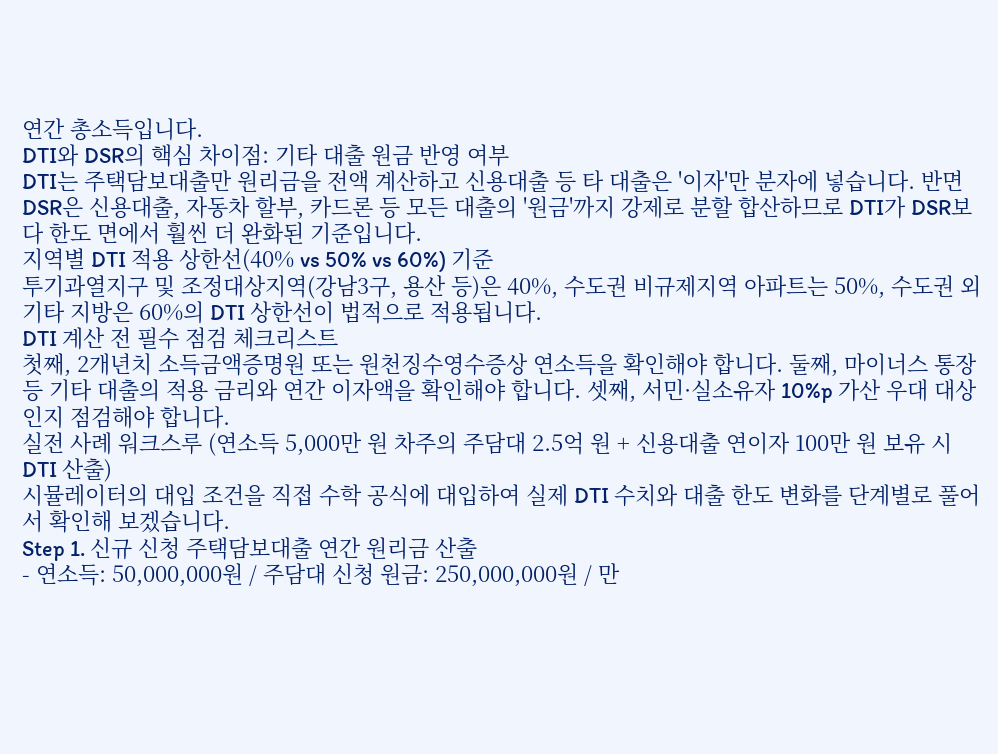연간 총소득입니다.
DTI와 DSR의 핵심 차이점: 기타 대출 원금 반영 여부
DTI는 주택담보대출만 원리금을 전액 계산하고 신용대출 등 타 대출은 '이자'만 분자에 넣습니다. 반면 DSR은 신용대출, 자동차 할부, 카드론 등 모든 대출의 '원금'까지 강제로 분할 합산하므로 DTI가 DSR보다 한도 면에서 훨씬 더 완화된 기준입니다.
지역별 DTI 적용 상한선(40% vs 50% vs 60%) 기준
투기과열지구 및 조정대상지역(강남3구, 용산 등)은 40%, 수도권 비규제지역 아파트는 50%, 수도권 외 기타 지방은 60%의 DTI 상한선이 법적으로 적용됩니다.
DTI 계산 전 필수 점검 체크리스트
첫째, 2개년치 소득금액증명원 또는 원천징수영수증상 연소득을 확인해야 합니다. 둘째, 마이너스 통장 등 기타 대출의 적용 금리와 연간 이자액을 확인해야 합니다. 셋째, 서민·실소유자 10%p 가산 우대 대상인지 점검해야 합니다.
실전 사례 워크스루 (연소득 5,000만 원 차주의 주담대 2.5억 원 + 신용대출 연이자 100만 원 보유 시 DTI 산출)
시뮬레이터의 대입 조건을 직접 수학 공식에 대입하여 실제 DTI 수치와 대출 한도 변화를 단계별로 풀어서 확인해 보겠습니다.
Step 1. 신규 신청 주택담보대출 연간 원리금 산출
- 연소득: 50,000,000원 / 주담대 신청 원금: 250,000,000원 / 만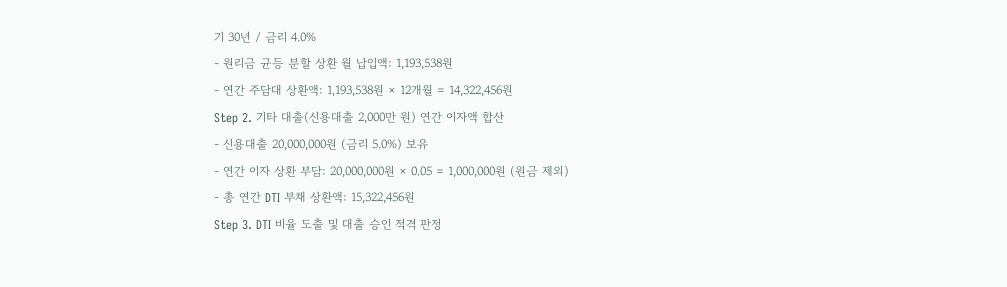기 30년 / 금리 4.0%
- 원리금 균등 분할 상환 월 납입액: 1,193,538원
- 연간 주담대 상환액: 1,193,538원 × 12개월 = 14,322,456원
Step 2. 기타 대출(신용대출 2,000만 원) 연간 이자액 합산
- 신용대출 20,000,000원 (금리 5.0%) 보유
- 연간 이자 상환 부담: 20,000,000원 × 0.05 = 1,000,000원 (원금 제외)
- 총 연간 DTI 부채 상환액: 15,322,456원
Step 3. DTI 비율 도출 및 대출 승인 적격 판정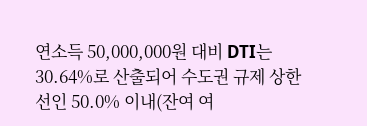연소득 50,000,000원 대비 DTI는 30.64%로 산출되어 수도권 규제 상한선인 50.0% 이내(잔여 여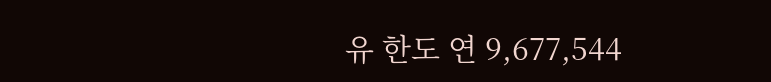유 한도 연 9,677,544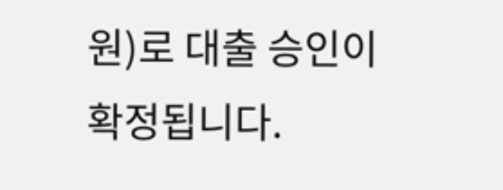원)로 대출 승인이 확정됩니다.